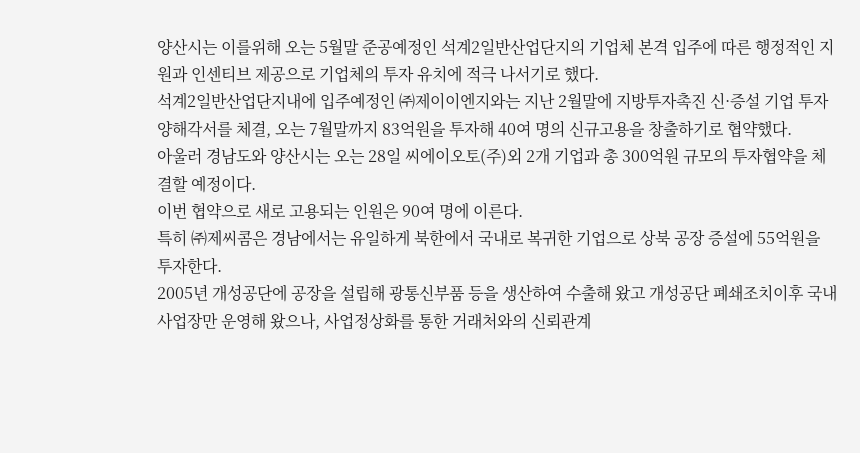양산시는 이를위해 오는 5월말 준공예정인 석계2일반산업단지의 기업체 본격 입주에 따른 행정적인 지원과 인센티브 제공으로 기업체의 투자 유치에 적극 나서기로 했다.
석계2일반산업단지내에 입주예정인 ㈜제이이엔지와는 지난 2월말에 지방투자촉진 신·증설 기업 투자 양해각서를 체결, 오는 7월말까지 83억원을 투자해 40여 명의 신규고용을 창출하기로 협약했다.
아울러 경남도와 양산시는 오는 28일 씨에이오토(주)외 2개 기업과 총 300억원 규모의 투자협약을 체결할 예정이다.
이번 협약으로 새로 고용되는 인원은 90여 명에 이른다.
특히 ㈜제씨콤은 경남에서는 유일하게 북한에서 국내로 복귀한 기업으로 상북 공장 증설에 55억원을 투자한다.
2005년 개성공단에 공장을 설립해 광통신부품 등을 생산하여 수출해 왔고 개성공단 폐쇄조치이후 국내 사업장만 운영해 왔으나, 사업정상화를 통한 거래처와의 신뢰관계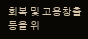회복 및 고용창출 등을 위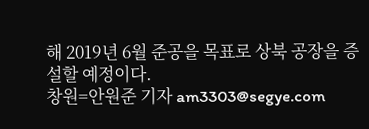해 2019년 6월 준공을 목표로 상북 공장을 증설할 예정이다.
창원=안원준 기자 am3303@segye.com